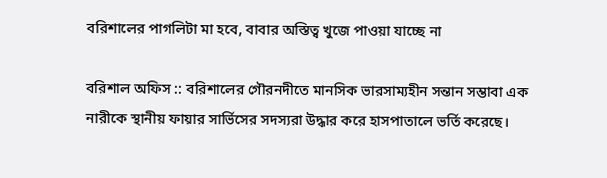বরিশালের পাগলিটা মা হবে, বাবার অস্তিত্ব খুজে পাওয়া যাচ্ছে না

বরিশাল অফিস :: বরিশালের গৌরনদীতে মানসিক ভারসাম্যহীন সন্তান সম্ভাবা এক নারীকে স্থানীয় ফায়ার সার্ভিসের সদস্যরা উদ্ধার করে হাসপাতালে ভর্তি করেছে।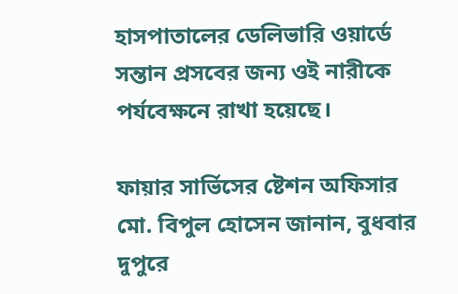হাসপাতালের ডেলিভারি ওয়ার্ডে সন্তান প্রসবের জন্য ওই নারীকে পর্যবেক্ষনে রাখা হয়েছে।

ফায়ার সার্ভিসের ষ্টেশন অফিসার মো. বিপুল হোসেন জানান, বুধবার দুপুরে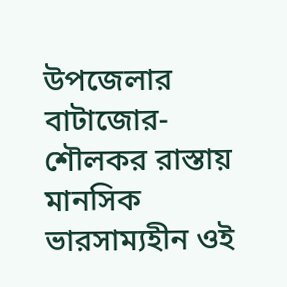উপজেলার বাটাজোর-শৌলকর রাস্তায় মানসিক ভারসাম্যহীন ওই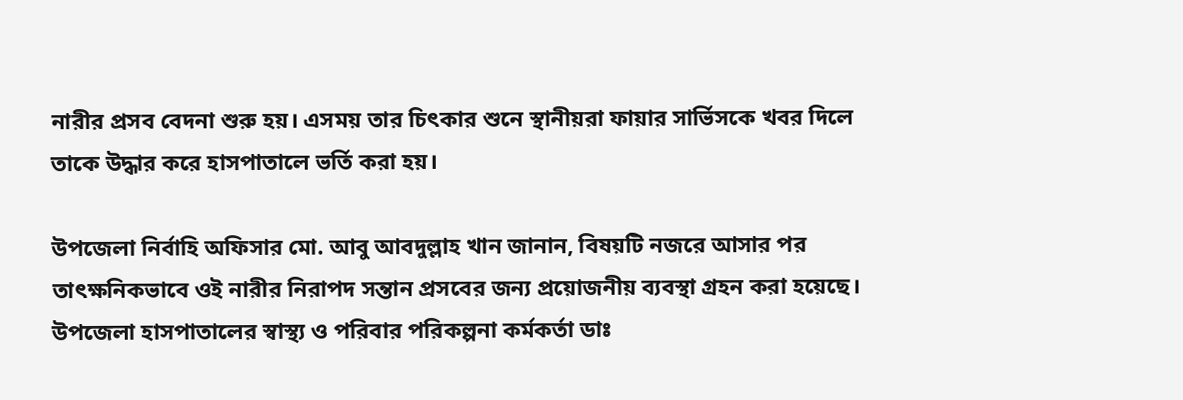নারীর প্রসব বেদনা শুরু হয়। এসময় তার চিৎকার শুনে স্থানীয়রা ফায়ার সার্ভিসকে খবর দিলে তাকে উদ্ধার করে হাসপাতালে ভর্তি করা হয়।

উপজেলা নির্বাহি অফিসার মো. আবু আবদুল্লাহ খান জানান, বিষয়টি নজরে আসার পর তাৎক্ষনিকভাবে ওই নারীর নিরাপদ সন্তান প্রসবের জন্য প্রয়োজনীয় ব্যবস্থা গ্রহন করা হয়েছে। উপজেলা হাসপাতালের স্বাস্থ্য ও পরিবার পরিকল্পনা কর্মকর্তা ডাঃ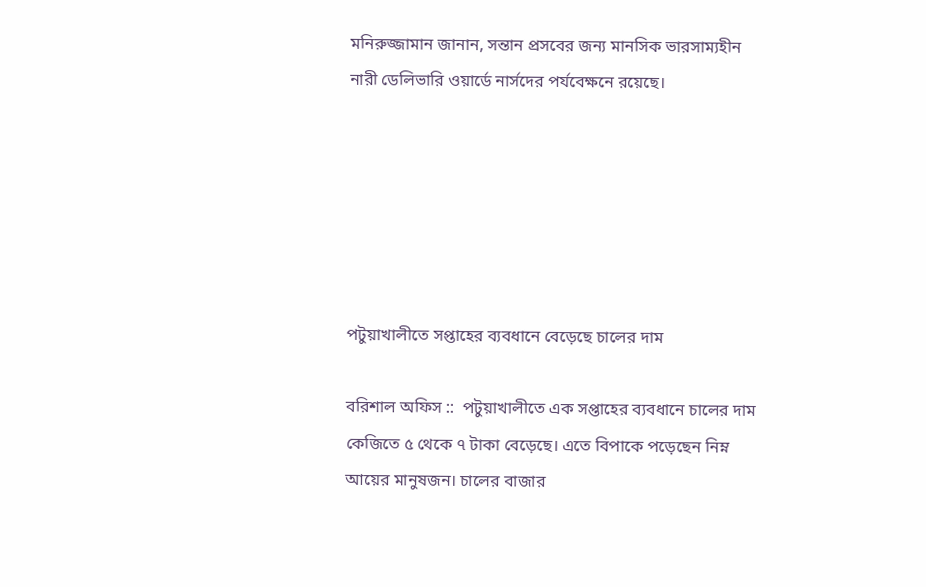মনিরুজ্জামান জানান, সন্তান প্রসবের জন্য মানসিক ভারসাম্যহীন নারী ডেলিভারি ওয়ার্ডে নার্সদের পর্যবেক্ষনে রয়েছে।






পটুয়াখালীতে সপ্তাহের ব্যবধানে বেড়েছে চালের দাম

বরিশাল অফিস ::  পটুয়াখালীতে এক সপ্তাহের ব্যবধানে চালের দাম কেজিতে ৫ থেকে ৭ টাকা বেড়েছে। এতে বিপাকে পড়েছেন নিম্ন আয়ের মানুষজন। চালের বাজার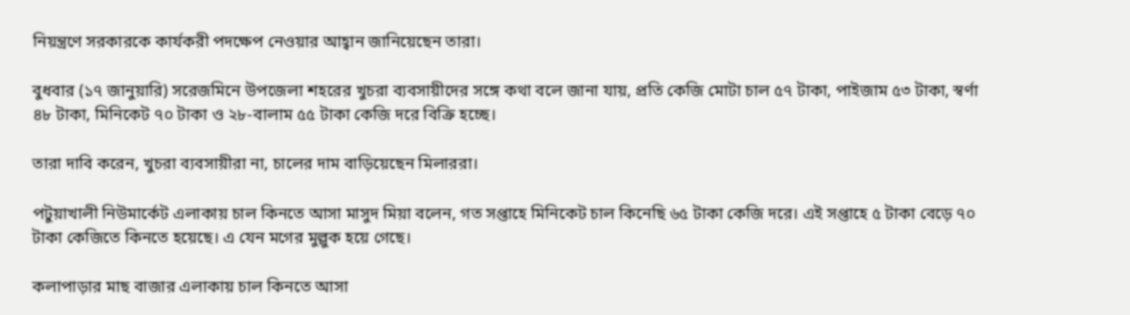নিয়ন্ত্রণে সরকারকে কার্যকরী পদক্ষেপ নেওয়ার আহ্বান জানিয়েছেন তারা।

বুধবার (১৭ জানুয়ারি) সরেজমিনে উপজেলা শহরের খুচরা ব্যবসায়ীদের সঙ্গে কথা বলে জানা যায়, প্রতি কেজি মোটা চাল ৫৭ টাকা, পাইজাম ৫৩ টাকা, স্বর্ণা ৪৮ টাকা, মিনিকেট ৭০ টাকা ও ২৮-বালাম ৫৫ টাকা কেজি দরে বিক্রি হচ্ছে।

তারা দাবি করেন, খুচরা ব্যবসায়ীরা না, চালের দাম বাড়িয়েছেন মিলাররা।

পটুয়াখালী নিউমার্কেট এলাকায় চাল কিনতে আসা মাসুদ মিয়া বলেন, গত সপ্তাহে মিনিকেট চাল কিনেছি ৬৫ টাকা কেজি দরে। এই সপ্তাহে ৫ টাকা বেড়ে ৭০ টাকা কেজিতে কিনতে হয়েছে। এ যেন মগের মুল্লুক হয়ে গেছে।

কলাপাড়ার মাছ বাজার এলাকায় চাল কিনতে আসা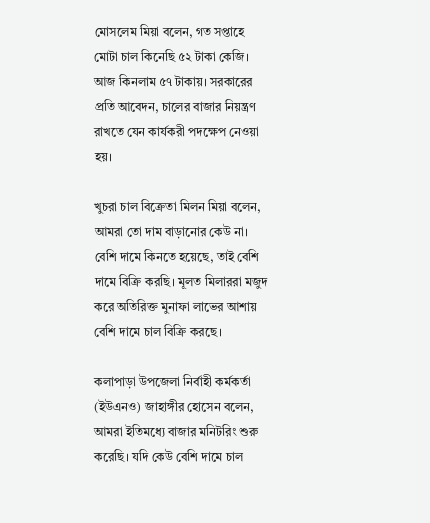মোসলেম মিয়া বলেন, গত সপ্তাহে মোটা চাল কিনেছি ৫২ টাকা কেজি। আজ কিনলাম ৫৭ টাকায়। সরকারের প্রতি আবেদন, চালের বাজার নিয়ন্ত্রণ রাখতে যেন কার্যকরী পদক্ষেপ নেওয়া হয়।

খুচরা চাল বিক্রেতা মিলন মিয়া বলেন, আমরা তো দাম বাড়ানোর কেউ না। বেশি দামে কিনতে হয়েছে, তাই বেশি দামে বিক্রি করছি। মূলত মিলাররা মজুদ করে অতিরিক্ত মুনাফা লাভের আশায় বেশি দামে চাল বিক্রি করছে।

কলাপাড়া উপজেলা নির্বাহী কর্মকর্তা (ইউএনও) জাহাঙ্গীর হোসেন বলেন, আমরা ইতিমধ্যে বাজার মনিটরিং শুরু করেছি। যদি কেউ বেশি দামে চাল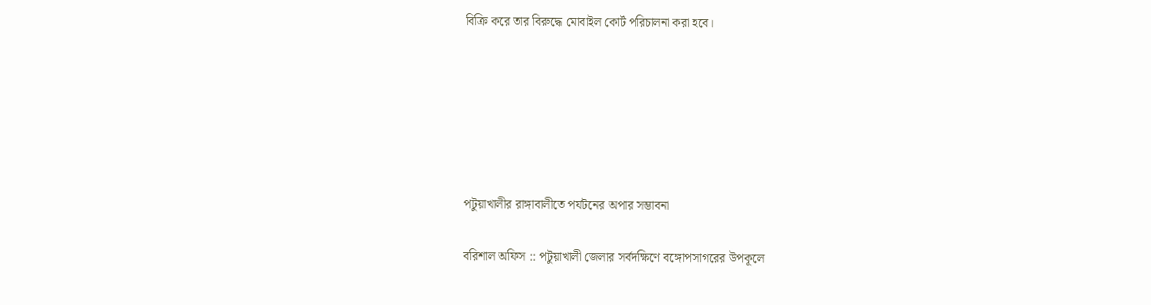বিক্রি করে তার বিরুদ্ধে মোবাইল কোর্ট পরিচালনা করা হবে।






পটুয়াখালীর রাঙ্গাবালীতে পর্যটনের অপার সম্ভাবনা

বরিশাল অফিস :: পটুয়াখালী জেলার সর্বদক্ষিণে বঙ্গোপসাগরের উপকূলে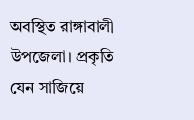অবস্থিত রাঙ্গাবালী উপজেলা। প্রকৃতি যেন সাজিয়ে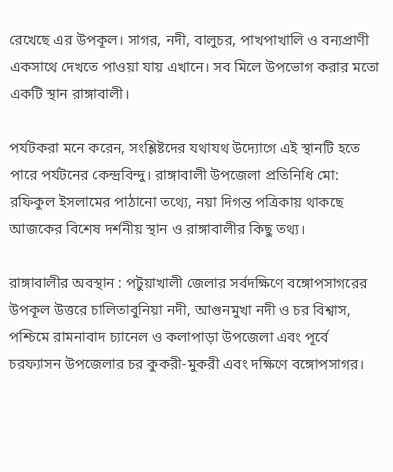রেখেছে এর উপকূল। সাগর, নদী, বালুচর, পাখপাখালি ও বন্যপ্রাণী একসাথে দেখতে পাওয়া যায় এখানে। সব মিলে উপভোগ করার মতো একটি স্থান রাঙ্গাবালী।

পর্যটকরা মনে করেন, সংশ্লিষ্টদের যথাযথ উদ্যোগে এই স্থানটি হতে পারে পর্যটনের কেন্দ্রবিন্দু। রাঙ্গাবালী উপজেলা প্রতিনিধি মো: রফিকুল ইসলামের পাঠানো তথ্যে, নয়া দিগন্ত পত্রিকায় থাকছে আজকের বিশেষ দর্শনীয় স্থান ও রাঙ্গাবালীর কিছু তথ্য।

রাঙ্গাবালীর অবস্থান : পটুয়াখালী জেলার সর্বদক্ষিণে বঙ্গোপসাগরের উপকূল উত্তরে চালিতাবুনিয়া নদী, আগুনমুখা নদী ও চর বিশ্বাস, পশ্চিমে রামনাবাদ চ্যানেল ও কলাপাড়া উপজেলা এবং পূর্বে চরফ্যাসন উপজেলার চর কুকরী-মুকরী এবং দক্ষিণে বঙ্গোপসাগর।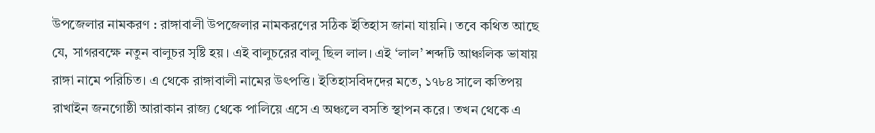উপজেলার নামকরণ : রাঙ্গাবালী উপজেলার নামকরণের সঠিক ইতিহাস জানা যায়নি। তবে কথিত আছে যে, সাগরবক্ষে নতুন বালুচর সৃষ্টি হয়। এই বালুচরের বালু ছিল লাল। এই ‘লাল’ শব্দটি আঞ্চলিক ভাষায় রাঙ্গা নামে পরিচিত। এ থেকে রাঙ্গাবালী নামের উৎপত্তি। ইতিহাসবিদদের মতে, ১৭৮৪ সালে কতিপয় রাখাইন জনগোষ্ঠী আরাকান রাজ্য থেকে পালিয়ে এসে এ অঞ্চলে বসতি স্থাপন করে। তখন থেকে এ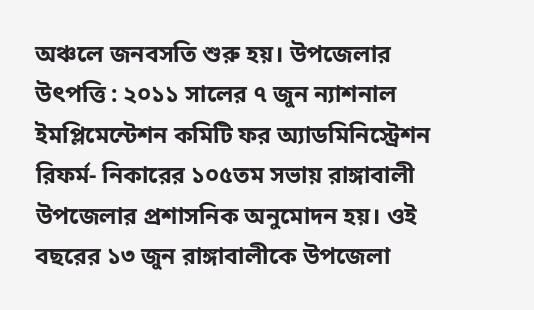অঞ্চলে জনবসতি শুরু হয়। উপজেলার উৎপত্তি : ২০১১ সালের ৭ জুন ন্যাশনাল ইমপ্লিমেন্টেশন কমিটি ফর অ্যাডমিনিস্ট্রেশন রিফর্ম- নিকারের ১০৫তম সভায় রাঙ্গাবালী উপজেলার প্রশাসনিক অনুমোদন হয়। ওই বছরের ১৩ জুন রাঙ্গাবালীকে উপজেলা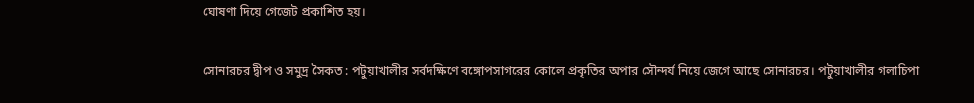ঘোষণা দিয়ে গেজেট প্রকাশিত হয়।

সোনারচর দ্বীপ ও সমুদ্র সৈকত : পটুয়াখালীর সর্বদক্ষিণে বঙ্গোপসাগরের কোলে প্রকৃতির অপার সৌন্দর্য নিয়ে জেগে আছে সোনারচর। পটুয়াখালীর গলাচিপা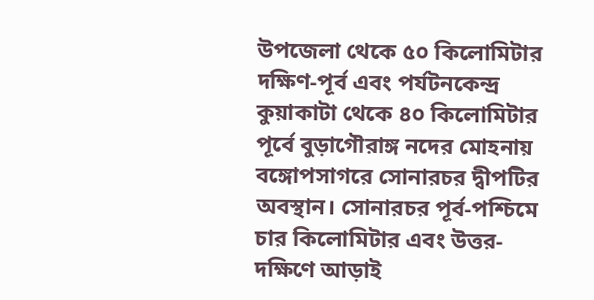উপজেলা থেকে ৫০ কিলোমিটার দক্ষিণ-পূর্ব এবং পর্যটনকেন্দ্র কুয়াকাটা থেকে ৪০ কিলোমিটার পূর্বে বুড়াগৌরাঙ্গ নদের মোহনায় বঙ্গোপসাগরে সোনারচর দ্বীপটির অবস্থান। সোনারচর পূর্ব-পশ্চিমে চার কিলোমিটার এবং উত্তর-দক্ষিণে আড়াই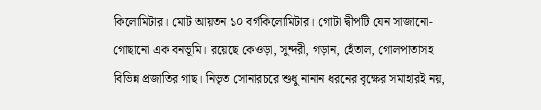কিলোমিটার। মোট আয়তন ১০ বর্গকিলোমিটার। গোটা দ্বীপটি যেন সাজানো-গোছানো এক বনভূমি। রয়েছে কেওড়া, সুন্দরী, গড়ান, হেঁতাল, গোলপাতাসহ বিভিন্ন প্রজাতির গাছ। নিভৃত সোনারচরে শুধু নানান ধরনের বৃক্ষের সমাহারই নয়,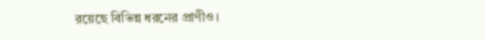রয়েছে বিভিন্ন ধরনের প্রাণীও।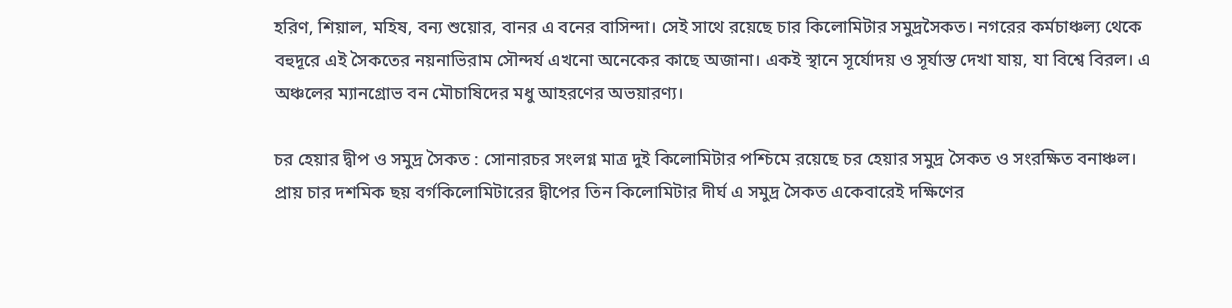হরিণ, শিয়াল, মহিষ, বন্য শুয়োর, বানর এ বনের বাসিন্দা। সেই সাথে রয়েছে চার কিলোমিটার সমুদ্রসৈকত। নগরের কর্মচাঞ্চল্য থেকে বহুদূরে এই সৈকতের নয়নাভিরাম সৌন্দর্য এখনো অনেকের কাছে অজানা। একই স্থানে সূর্যোদয় ও সূর্যাস্ত দেখা যায়, যা বিশ্বে বিরল। এ অঞ্চলের ম্যানগ্রোভ বন মৌচাষিদের মধু আহরণের অভয়ারণ্য।

চর হেয়ার দ্বীপ ও সমুদ্র সৈকত : সোনারচর সংলগ্ন মাত্র দুই কিলোমিটার পশ্চিমে রয়েছে চর হেয়ার সমুদ্র সৈকত ও সংরক্ষিত বনাঞ্চল। প্রায় চার দশমিক ছয় বর্গকিলোমিটারের দ্বীপের তিন কিলোমিটার দীর্ঘ এ সমুদ্র সৈকত একেবারেই দক্ষিণের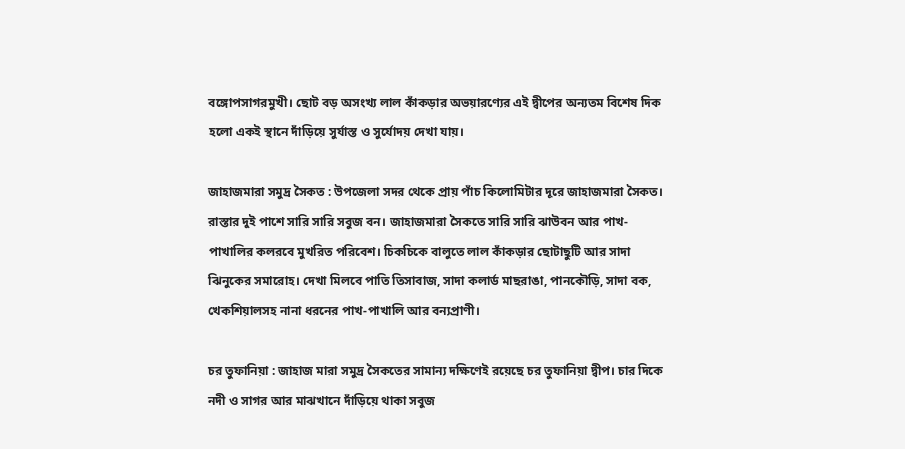বঙ্গোপসাগরমুখী। ছোট বড় অসংখ্য লাল কাঁকড়ার অভয়ারণ্যের এই দ্বীপের অন্যতম বিশেষ দিক হলো একই স্থানে দাঁড়িয়ে সুর্যাস্ত ও সুর্যোদয় দেখা যায়।

জাহাজমারা সমুদ্র সৈকত : উপজেলা সদর থেকে প্রায় পাঁচ কিলোমিটার দূরে জাহাজমারা সৈকত। রাস্তার দুই পাশে সারি সারি সবুজ বন। জাহাজমারা সৈকতে সারি সারি ঝাউবন আর পাখ-পাখালির কলরবে মুখরিত পরিবেশ। চিকচিকে বালুতে লাল কাঁকড়ার ছোটাছুটি আর সাদা ঝিনুকের সমারোহ। দেখা মিলবে পাতি তিসাবাজ, সাদা কলার্ড মাছরাঙা, পানকৌড়ি, সাদা বক, খেকশিয়ালসহ নানা ধরনের পাখ-পাখালি আর বন্যপ্রাণী।

চর তুফানিয়া : জাহাজ মারা সমুদ্র সৈকতের সামান্য দক্ষিণেই রয়েছে চর তুফানিয়া দ্বীপ। চার দিকে নদী ও সাগর আর মাঝখানে দাঁড়িয়ে থাকা সবুজ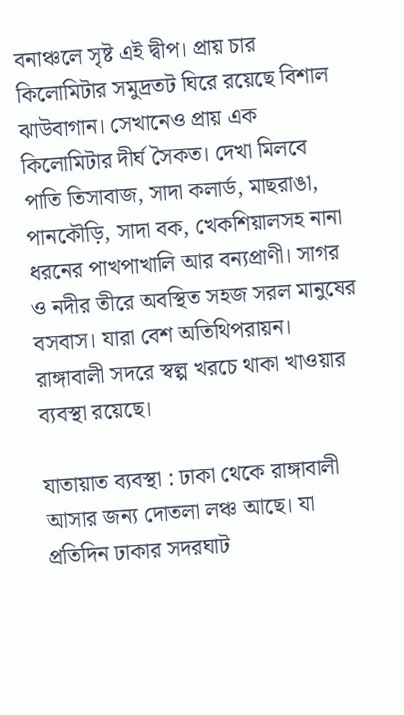বনাঞ্চলে সৃষ্ট এই দ্বীপ। প্রায় চার কিলোমিটার সমুদ্রতট ঘিরে রয়েছে বিশাল ঝাউবাগান। সেখানেও প্রায় এক কিলোমিটার দীর্ঘ সৈকত। দেখা মিলবে পাতি তিসাবাজ, সাদা কলার্ড, মাছরাঙা, পানকৌড়ি, সাদা বক, খেকশিয়ালসহ নানা ধরনের পাখপাখালি আর বন্যপ্রাণী। সাগর ও নদীর তীরে অবস্থিত সহজ সরল মানুষের বসবাস। যারা বেশ অতিথিপরায়ন। রাঙ্গাবালী সদরে স্বল্প খরচে থাকা খাওয়ার ব্যবস্থা রয়েছে।

যাতায়াত ব্যবস্থা : ঢাকা থেকে রাঙ্গাবালী আসার জন্য দোতলা লঞ্চ আছে। যা প্রতিদিন ঢাকার সদরঘাট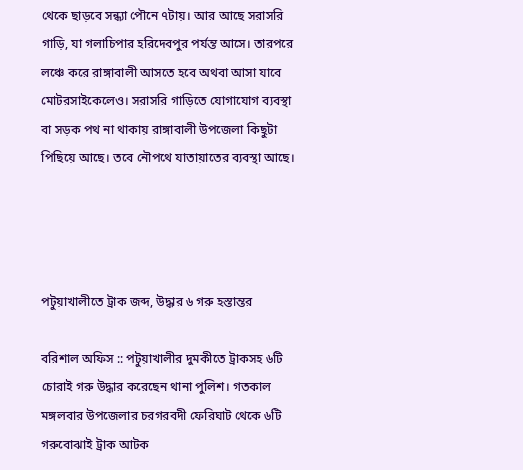থেকে ছাড়বে সন্ধ্যা পৌনে ৭টায়। আর আছে সরাসরি গাড়ি, যা গলাচিপার হরিদেবপুর পর্যন্ত আসে। তারপরে লঞ্চে করে রাঙ্গাবালী আসতে হবে অথবা আসা যাবে মোটরসাইকেলেও। সরাসরি গাড়িতে যোগাযোগ ব্যবস্থা বা সড়ক পথ না থাকায় রাঙ্গাবালী উপজেলা কিছুটা পিছিয়ে আছে। তবে নৌপথে যাতায়াতের ব্যবস্থা আছে।




পটুয়াখালীতে ট্রাক জব্দ, উদ্ধার ৬ গরু হস্তান্তর

বরিশাল অফিস :: পটুয়াখালীর দুমকীতে ট্রাকসহ ৬টি চোরাই গরু উদ্ধার করেছেন থানা পুলিশ। গতকাল মঙ্গলবার উপজেলার চরগরবদী ফেরিঘাট থেকে ৬টি গরুবোঝাই ট্রাক আটক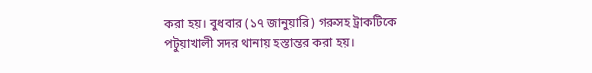করা হয়। বুধবার (১৭ জানুয়ারি) গরুসহ ট্রাকটিকে পটুয়াখালী সদর থানায় হস্তান্তর করা হয়।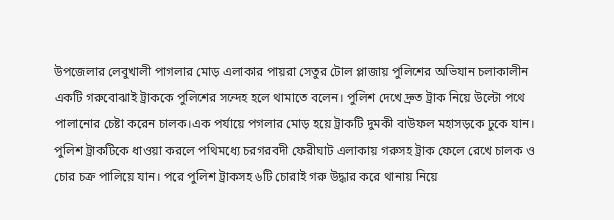উপজেলার লেবুখালী পাগলার মোড় এলাকার পায়রা সেতুর টোল প্লাজায় পুলিশের অভিযান চলাকালীন একটি গরুবোঝাই ট্রাককে পুলিশের সন্দেহ হলে থামাতে বলেন। পুলিশ দেখে দ্রুত ট্রাক নিয়ে উল্টো পথে পালানোর চেষ্টা করেন চালক।এক পর্যায়ে পগলার মোড় হয়ে ট্রাকটি দুমকী বাউফল মহাসড়কে ঢুকে যান। পুলিশ ট্রাকটিকে ধাওয়া করলে পথিমধ্যে চরগরবদী ফেরীঘাট এলাকায় গরুসহ ট্রাক ফেলে রেখে চালক ও চোর চক্র পালিয়ে যান। পরে পুলিশ ট্রাকসহ ৬টি চোরাই গরু উদ্ধার করে থানায় নিয়ে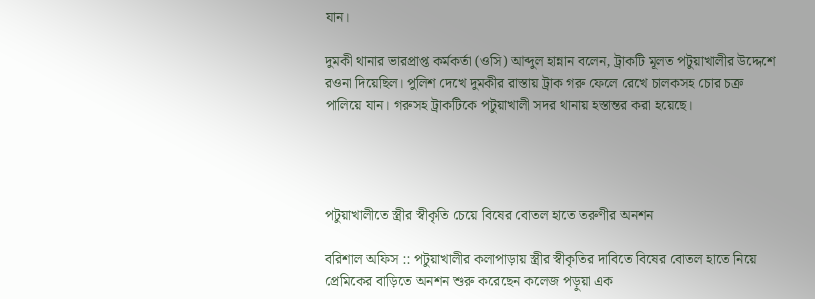যান।

দুমকী থানার ভারপ্রাপ্ত কর্মকর্তা (ওসি) আব্দুল হান্নান বলেন, ট্রাকটি মূলত পটুয়াখালীর উদ্দেশে রওনা দিয়েছিল। পুলিশ দেখে দুমকীর রাস্তায় ট্রাক গরু ফেলে রেখে চালকসহ চোর চক্র পালিয়ে যান। গরুসহ ট্রাকটিকে পটুয়াখালী সদর থানায় হস্তান্তর করা হয়েছে।




পটুয়াখালীতে স্ত্রীর স্বীকৃতি চেয়ে বিষের বোতল হাতে তরুণীর অনশন

বরিশাল অফিস :: পটুয়াখালীর কলাপাড়ায় স্ত্রীর স্বীকৃতির দাবিতে বিষের বোতল হাতে নিয়ে প্রেমিকের বাড়িতে অনশন শুরু করেছেন কলেজ পড়ুয়া এক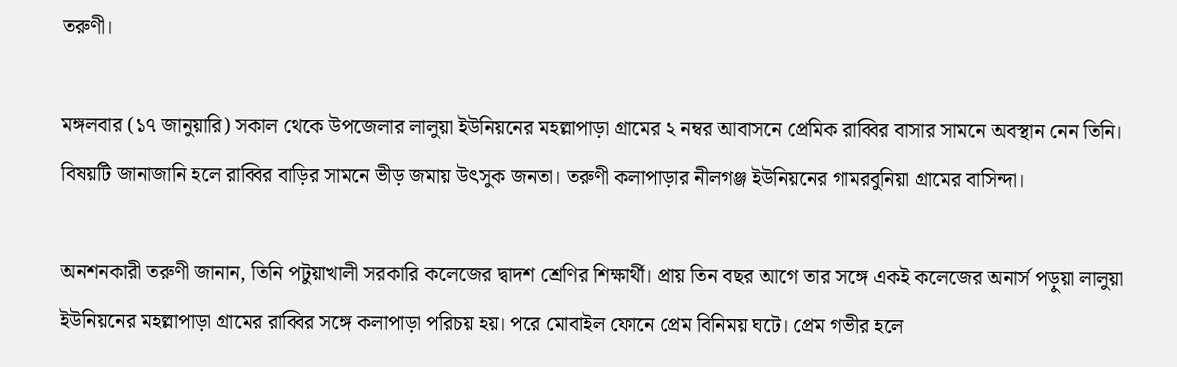তরুণী।

মঙ্গলবার (১৭ জানুয়ারি) সকাল থেকে উপজেলার লালুয়া ইউনিয়নের মহল্লাপাড়া গ্রামের ২ নম্বর আবাসনে প্রেমিক রাব্বির বাসার সামনে অবস্থান নেন তিনি। বিষয়টি জানাজানি হলে রাব্বির বাড়ির সামনে ভীড় জমায় উৎসুক জনতা। তরুণী কলাপাড়ার নীলগঞ্জ ইউনিয়নের গামরবুনিয়া গ্রামের বাসিন্দা।

অনশনকারী তরুণী জানান, তিনি পটুয়াখালী সরকারি কলেজের দ্বাদশ শ্রেণির শিক্ষার্থী। প্রায় তিন বছর আগে তার সঙ্গে একই কলেজের অনার্স পড়ুয়া লালুয়া ইউনিয়নের মহল্লাপাড়া গ্রামের রাব্বির সঙ্গে কলাপাড়া পরিচয় হয়। পরে মোবাইল ফোনে প্রেম বিনিময় ঘটে। প্রেম গভীর হলে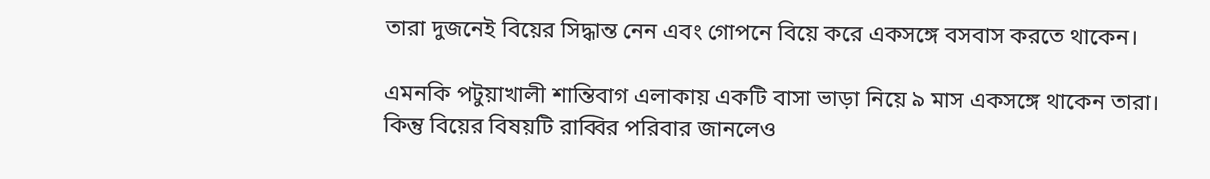তারা দুজনেই বিয়ের সিদ্ধান্ত নেন এবং গোপনে বিয়ে করে একসঙ্গে বসবাস করতে থাকেন।

এমনকি পটুয়াখালী শান্তিবাগ এলাকায় একটি বাসা ভাড়া নিয়ে ৯ মাস একসঙ্গে থাকেন তারা। কিন্তু বিয়ের বিষয়টি রাব্বির পরিবার জানলেও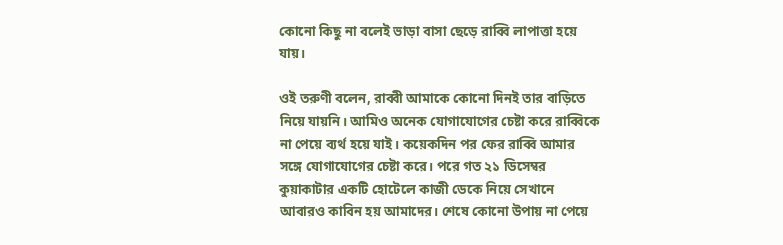কোনো কিছু না বলেই ভাড়া বাসা ছেড়ে রাব্বি লাপাত্তা হয়ে যায়।

ওই তরুণী বলেন, রাব্বী আমাকে কোনো দিনই তার বাড়িতে নিয়ে যায়নি। আমিও অনেক যোগাযোগের চেষ্টা করে রাব্বিকে না পেয়ে ব্যর্থ হয়ে যাই। কয়েকদিন পর ফের রাব্বি আমার সঙ্গে যোগাযোগের চেষ্টা করে। পরে গত ২১ ডিসেম্বর কুয়াকাটার একটি হোটেলে কাজী ডেকে নিয়ে সেখানে আবারও কাবিন হয় আমাদের। শেষে কোনো উপায় না পেয়ে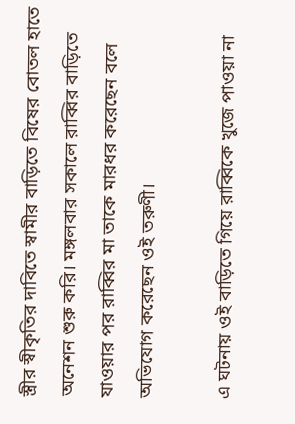স্ত্রীর স্বীকৃতির দাবিতে স্বামীর বাড়িতে বিষের বোতল হাতে অনেশন শুরু করি। মঙ্গলবার সকালে রাব্বির বাড়িতে যাওয়ার পর রাব্বির মা তাকে মারধর করেছেন বলে অভিযোগ করেছেন ওই তরুণী।

এ ঘটনায় ওই বাড়িতে গিয়ে রাব্বিকে খুজে পাওয়া না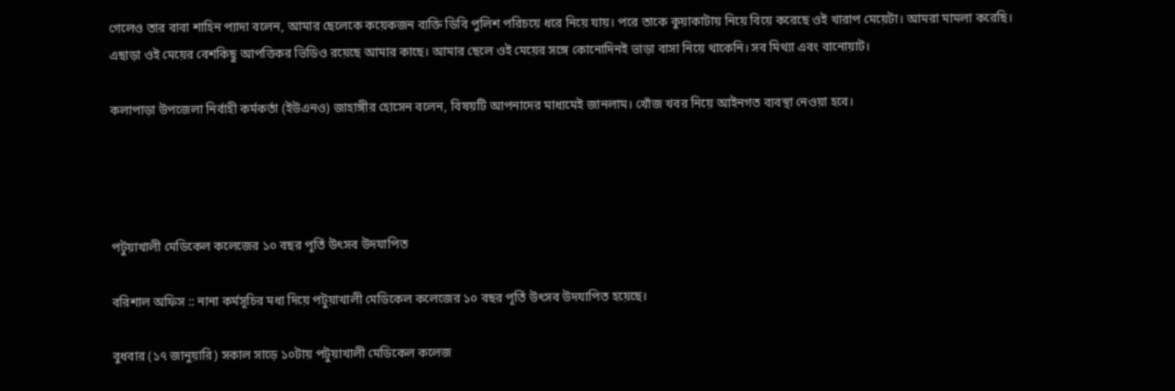গেলেও তার বাবা শাহিন প্যাদা বলেন, আমার ছেলেকে কয়েকজন ব্যক্তি ডিবি পুলিশ পরিচয়ে ধরে নিয়ে যায়। পরে তাকে কুয়াকাটায় নিয়ে বিয়ে করেছে ওই খারাপ মেয়েটা। আমরা মামলা করেছি। এছাড়া ওই মেয়ের বেশকিছু আপত্তিকর ভিডিও রয়েছে আমার কাছে। আমার ছেলে ওই মেয়ের সঙ্গে কোনোদিনই ভাড়া বাসা নিয়ে থাকেনি। সব মিথ্যা এবং বানোয়াট।

কলাপাড়া উপজেলা নির্বাহী কর্মকর্তা (ইউএনও) জাহাঙ্গীর হোসেন বলেন, বিষয়টি আপনাদের মাধ্যমেই জানলাম। খোঁজ খবর নিয়ে আইনগত ব্যবস্থা নেওয়া হবে।




পটুয়াখালী মেডিকেল কলেজের ১০ বছর পূর্তি উৎসব উদযাপিত

বরিশাল অফিস :: নানা কর্মসূচির মধ্য দিয়ে পটুয়াখালী মেডিকেল কলেজের ১০ বছর পূর্তি উৎসব উদযাপিত হয়েছে।

বুধবার (১৭ জানুয়ারি) সকাল সাড়ে ১০টায় পটুয়াখালী মেডিকেল কলেজ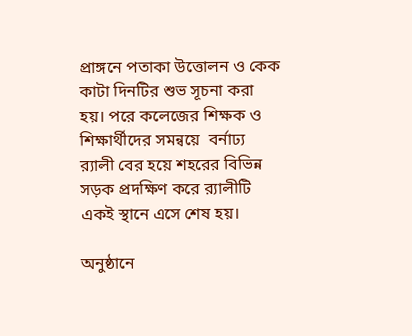প্রাঙ্গনে পতাকা উত্তোলন ও কেক কাটা দিনটির শুভ সূচনা করা হয়। পরে কলেজের শিক্ষক ও শিক্ষার্থীদের সমন্বয়ে  বর্নাঢ্য র‌্যালী বের হয়ে শহরের বিভিন্ন সড়ক প্রদক্ষিণ করে র‌্যালীটি একই স্থানে এসে শেষ হয়।

অনুষ্ঠানে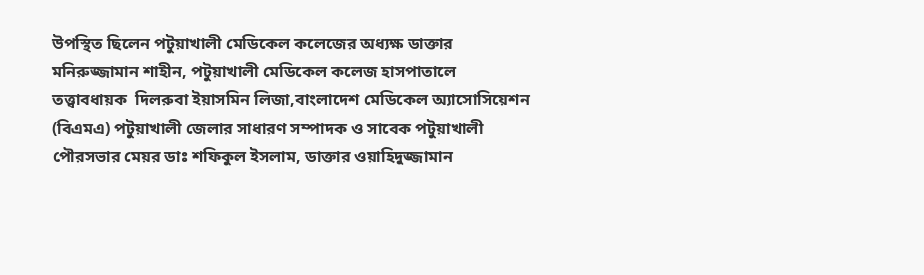উপস্থিত ছিলেন পটুয়াখালী মেডিকেল কলেজের অধ্যক্ষ ডাক্তার মনিরুজ্জামান শাহীন, পটুয়াখালী মেডিকেল কলেজ হাসপাতালে তত্ত্বাবধায়ক  দিলরুবা ইয়াসমিন লিজা,বাংলাদেশ মেডিকেল অ্যাসোসিয়েশন  (বিএমএ) পটুয়াখালী জেলার সাধারণ সম্পাদক ও সাবেক পটুয়াখালী পৌরসভার মেয়র ডাঃ শফিকুল ইসলাম, ডাক্তার ওয়াহিদুজ্জামান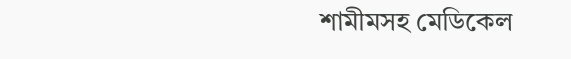শামীমসহ মেডিকেল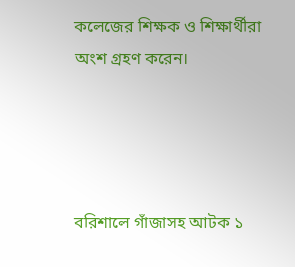কলেজের শিক্ষক ও শিক্ষার্থীরা অংশ গ্রহণ করেন।




বরিশালে গাঁজাসহ আটক ১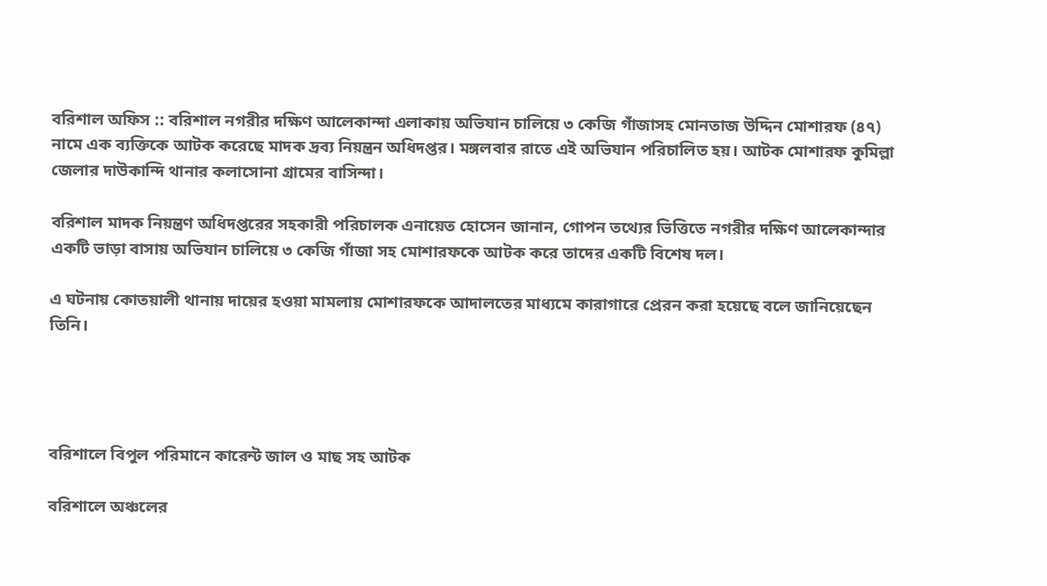বরিশাল অফিস :: বরিশাল নগরীর দক্ষিণ আলেকান্দা এলাকায় অভিযান চালিয়ে ৩ কেজি গাঁজাসহ মোনতাজ উদ্দিন মোশারফ (৪৭) নামে এক ব্যক্তিকে আটক করেছে মাদক দ্রব্য নিয়ন্ত্রন অধিদপ্তর। মঙ্গলবার রাতে এই অভিযান পরিচালিত হয়। আটক মোশারফ কুমিল্লা জেলার দাউকান্দি থানার কলাসোনা গ্রামের বাসিন্দা।

বরিশাল মাদক নিয়ন্ত্রণ অধিদপ্তরের সহকারী পরিচালক এনায়েত হোসেন জানান, গোপন তথ্যের ভিত্তিতে নগরীর দক্ষিণ আলেকান্দার একটি ভাড়া বাসায় অভিযান চালিয়ে ৩ কেজি গাঁজা সহ মোশারফকে আটক করে তাদের একটি বিশেষ দল।

এ ঘটনায় কোতয়ালী থানায় দায়ের হওয়া মামলায় মোশারফকে আদালতের মাধ্যমে কারাগারে প্রেরন করা হয়েছে বলে জানিয়েছেন তিনি।




বরিশালে বিপুল পরিমানে কারেন্ট জাল ও মাছ সহ আটক

বরিশালে অঞ্চলের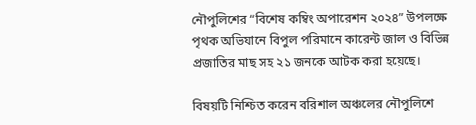নৌপুলিশের “বিশেষ কম্বিং অপারেশন ২০২৪” উপলক্ষে পৃথক অভিযানে বিপুল পরিমানে কারেন্ট জাল ও বিভিন্ন প্রজাতির মাছ সহ ২১ জনকে আটক করা হয়েছে।

বিষয়টি নিশ্চিত করেন বরিশাল অঞ্চলের নৌপুলিশে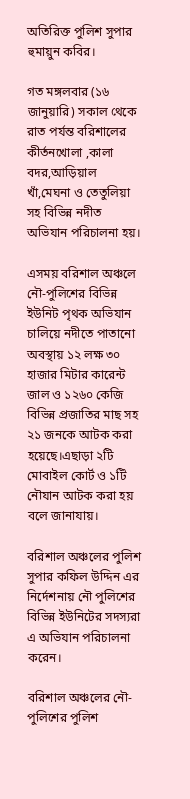অতিরিক্ত পুলিশ সুপার হুমায়ুন কবির।

গত মঙ্গলবার (১৬ জানুয়ারি) সকাল থেকে রাত পর্যন্ত বরিশালের কীর্তনখোলা ,কালা বদর,আড়িয়াল খাঁ,মেঘনা ও তেতুলিয়া সহ বিভিন্ন নদীত অভিযান পরিচালনা হয়।

এসময় বরিশাল অঞ্চলে নৌ-পুলিশের বিভিন্ন ইউনিট পৃথক অভিযান চালিয়ে নদীতে পাতানো অবস্থায় ১২ লক্ষ ৩০ হাজার মিটার কারেন্ট জাল ও ১২৬০ কেজি বিভিন্ন প্রজাতির মাছ সহ ২১ জনকে আটক করা হয়েছে।এছাড়া ২টি মোবাইল কোর্ট ও ১টি নৌযান আটক করা হয় বলে জানাযায়।

বরিশাল অঞ্চলের পুলিশ সুপার কফিল উদ্দিন এর নির্দেশনায় নৌ পুলিশের বিভিন্ন ইউনিটের সদস্যরা এ অভিযান পরিচালনা করেন।

বরিশাল অঞ্চলের নৌ-পুলিশের পুলিশ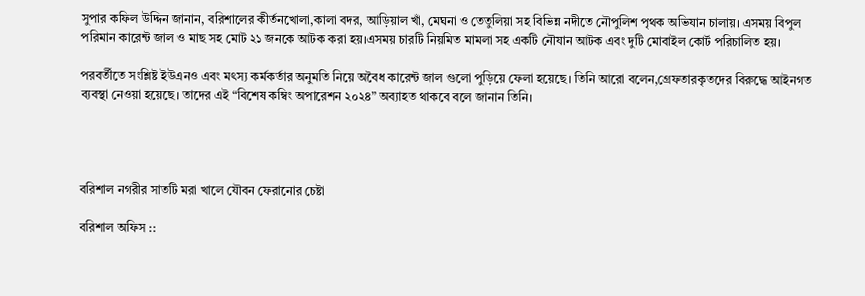সুপার কফিল উদ্দিন জানান, বরিশালের কীর্তনখোলা,কালা বদর, আড়িয়াল খাঁ, মেঘনা ও তেতুলিয়া সহ বিভিন্ন নদীতে নৌপুলিশ পৃথক অভিযান চালায়। এসময় বিপুল পরিমান কারেন্ট জাল ও মাছ সহ মোট ২১ জনকে আটক করা হয়।এসময় চারটি নিয়মিত মামলা সহ একটি নৌযান আটক এবং দুটি মোবাইল কোর্ট পরিচালিত হয়।

পরবর্তীতে সংশ্লিষ্ট ইউএনও এবং মৎস্য কর্মকর্তার অনুমতি নিয়ে অবৈধ কারেন্ট জাল গুলো পুড়িয়ে ফেলা হয়েছে। তিনি আরো বলেন,গ্রেফতারকৃতদের বিরুদ্ধে আইনগত ব্যবস্থা নেওয়া হয়েছে। তাদের এই “বিশেষ কম্বিং অপারেশন ২০২৪” অব্যাহত থাকবে বলে জানান তিনি।




বরিশাল নগরীর সাতটি মরা খালে যৌবন ফেরানোর চেষ্টা

বরিশাল অফিস ::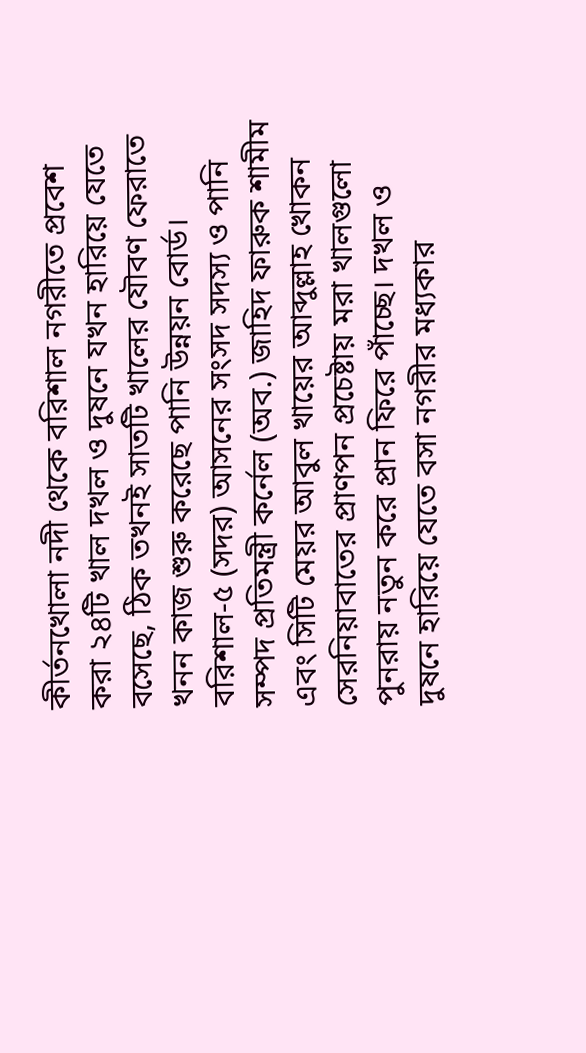কীর্তনখোলা নদী থেকে বরিশাল নগরীতে প্রবেশ করা ২৪টি খাল দখল ও দুষনে যখন হারিয়ে যেতে বসেছে, ঠিক তখনই সাতটি খালের যৌবণ ফেরাতে খনন কাজ শুরু করেছে পানি উন্নয়ন বোর্ড। বরিশাল-৫ (সদর) আসনের সংসদ সদস্য ও পানি সম্পদ প্রতিমন্ত্রী কর্নেল (অব.) জাহিদ ফারুক শামীম এবং সিটি মেয়র আবুল খায়ের আব্দুল্লাহ খোকন সেরনিয়াবাতের প্রাণপন প্রচেষ্টায় মরা খালগুলো পুনরায় নতুন করে প্রান ফিরে পাঁচ্ছে। দখল ও দুষনে হারিয়ে যেতে বসা নগরীর মধ্যকার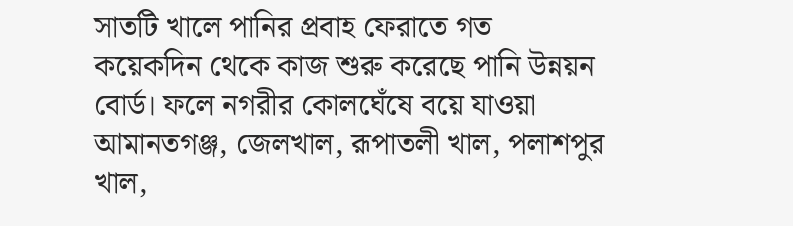সাতটি খালে পানির প্রবাহ ফেরাতে গত কয়েকদিন থেকে কাজ শুরু করেছে পানি উন্নয়ন বোর্ড। ফলে নগরীর কোলঘেঁষে বয়ে যাওয়া আমানতগঞ্জ, জেলখাল, রূপাতলী খাল, পলাশপুর খাল,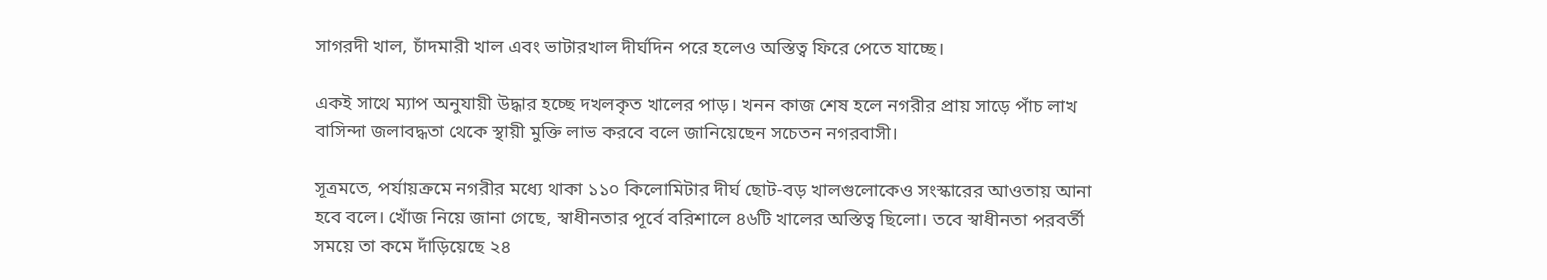সাগরদী খাল, চাঁদমারী খাল এবং ভাটারখাল দীর্ঘদিন পরে হলেও অস্তিত্ব ফিরে পেতে যাচ্ছে।

একই সাথে ম্যাপ অনুযায়ী উদ্ধার হচ্ছে দখলকৃত খালের পাড়। খনন কাজ শেষ হলে নগরীর প্রায় সাড়ে পাঁচ লাখ বাসিন্দা জলাবদ্ধতা থেকে স্থায়ী মুক্তি লাভ করবে বলে জানিয়েছেন সচেতন নগরবাসী।

সূত্রমতে, পর্যায়ক্রমে নগরীর মধ্যে থাকা ১১০ কিলোমিটার দীর্ঘ ছোট-বড় খালগুলোকেও সংস্কারের আওতায় আনা হবে বলে। খোঁজ নিয়ে জানা গেছে, স্বাধীনতার পূর্বে বরিশালে ৪৬টি খালের অস্তিত্ব ছিলো। তবে স্বাধীনতা পরবর্তী সময়ে তা কমে দাঁড়িয়েছে ২৪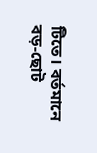টিতে। বর্তমানে বড়-ছোট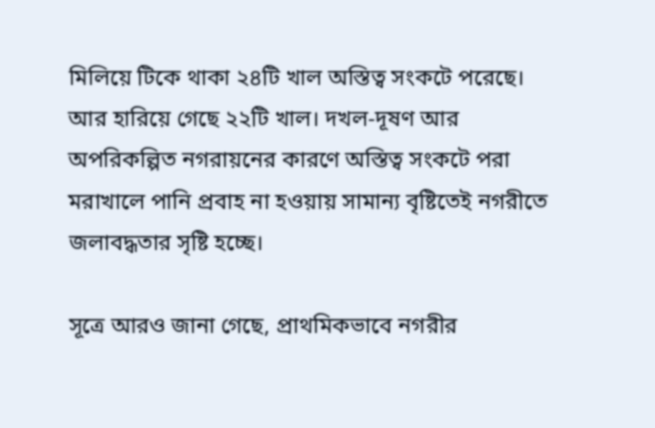মিলিয়ে টিকে থাকা ২৪টি খাল অস্তিত্ব সংকটে পরেছে। আর হারিয়ে গেছে ২২টি খাল। দখল-দূষণ আর অপরিকল্পিত নগরায়নের কারণে অস্তিত্ব সংকটে পরা মরাখালে পানি প্রবাহ না হওয়ায় সামান্য বৃষ্টিতেই নগরীতে জলাবদ্ধতার সৃষ্টি হচ্ছে।

সূত্রে আরও জানা গেছে, প্রাথমিকভাবে নগরীর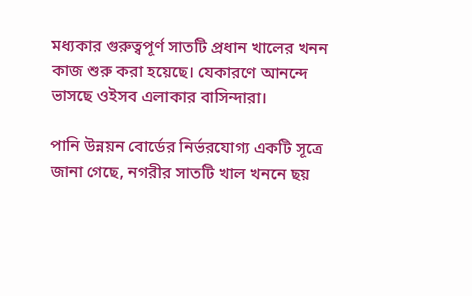মধ্যকার গুরুত্বপূর্ণ সাতটি প্রধান খালের খনন কাজ শুরু করা হয়েছে। যেকারণে আনন্দে ভাসছে ওইসব এলাকার বাসিন্দারা।

পানি উন্নয়ন বোর্ডের নির্ভরযোগ্য একটি সূত্রে জানা গেছে, নগরীর সাতটি খাল খননে ছয়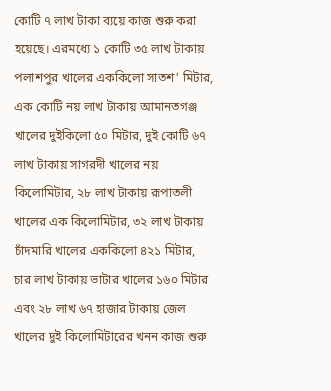কোটি ৭ লাখ টাকা ব্যয়ে কাজ শুরু করা হয়েছে। এরমধ্যে ১ কোটি ৩৫ লাখ টাকায় পলাশপুর খালের এককিলো সাতশ’ মিটার, এক কোটি নয় লাখ টাকায় আমানতগঞ্জ খালের দুইকিলো ৫০ মিটার, দুই কোটি ৬৭ লাখ টাকায় সাগরদী খালের নয় কিলোমিটার, ২৮ লাখ টাকায় রূপাতলী খালের এক কিলোমিটার, ৩২ লাখ টাকায় চাঁদমারি খালের এককিলো ৪২১ মিটার, চার লাখ টাকায় ভাটার খালের ১৬০ মিটার এবং ২৮ লাখ ৬৭ হাজার টাকায় জেল খালের দুই কিলোমিটারের খনন কাজ শুরু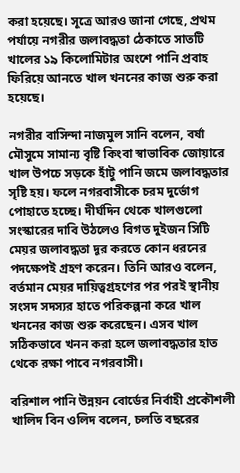করা হয়েছে। সূত্রে আরও জানা গেছে, প্রথম পর্যায়ে নগরীর জলাবদ্ধতা ঠেকাতে সাতটি খালের ১৯ কিলোমিটার অংশে পানি প্রবাহ ফিরিয়ে আনতে খাল খননের কাজ শুরু করা হয়েছে।

নগরীর বাসিন্দা নাজমুল সানি বলেন, বর্ষা মৌসুমে সামান্য বৃষ্টি কিংবা স্বাভাবিক জোয়ারে খাল উপচে সড়কে হাঁটু পানি জমে জলাবদ্ধতার সৃষ্টি হয়। ফলে নগরবাসীকে চরম দুর্ভোগ পোহাতে হচ্ছে। দীর্ঘদিন থেকে খালগুলো সংস্কারের দাবি উঠলেও বিগত দুইজন সিটি মেয়র জলাবদ্ধতা দূর করতে কোন ধরনের পদক্ষেপই গ্রহণ করেন। তিনি আরও বলেন, বর্তমান মেয়র দায়িত্বগ্রহণের পর পরই স্থানীয় সংসদ সদস্যর হাতে পরিকল্পনা করে খাল খননের কাজ শুরু করেছেন। এসব খাল সঠিকভাবে খনন করা হলে জলাবদ্ধতার হাত থেকে রক্ষা পাবে নগরবাসী।

বরিশাল পানি উন্নয়ন বোর্ডের নির্বাহী প্রকৌশলী খালিদ বিন ওলিদ বলেন, চলতি বছরের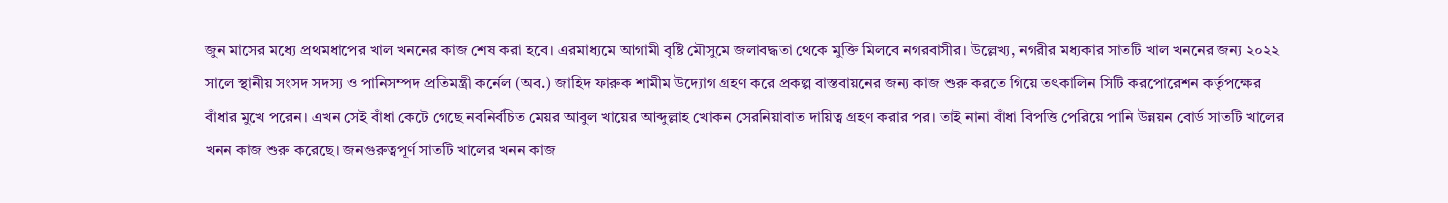জুন মাসের মধ্যে প্রথমধাপের খাল খননের কাজ শেষ করা হবে। এরমাধ্যমে আগামী বৃষ্টি মৌসুমে জলাবদ্ধতা থেকে মুক্তি মিলবে নগরবাসীর। উল্লেখ্য, নগরীর মধ্যকার সাতটি খাল খননের জন্য ২০২২ সালে স্থানীয় সংসদ সদস্য ও পানিসম্পদ প্রতিমন্ত্রী কর্নেল (অব.) জাহিদ ফারুক শামীম উদ্যোগ গ্রহণ করে প্রকল্প বাস্তবায়নের জন্য কাজ শুরু করতে গিয়ে তৎকালিন সিটি করপোরেশন কর্তৃপক্ষের বাঁধার মুখে পরেন। এখন সেই বাঁধা কেটে গেছে নবনির্বচিত মেয়র আবুল খায়ের আব্দুল্লাহ খোকন সেরনিয়াবাত দায়িত্ব গ্রহণ করার পর। তাই নানা বাঁধা বিপত্তি পেরিয়ে পানি উন্নয়ন বোর্ড সাতটি খালের খনন কাজ শুরু করেছে। জনগুরুত্বপূর্ণ সাতটি খালের খনন কাজ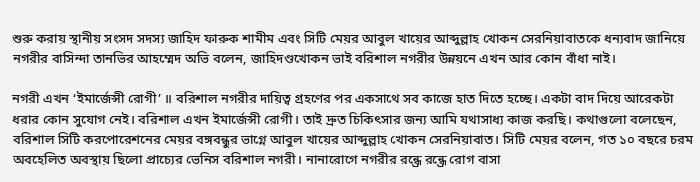শুরু করায় স্থানীয় সংসদ সদস্য জাহিদ ফারুক শামীম এবং সিটি মেয়র আবুল খায়ের আব্দুল্লাহ খোকন সেরনিয়াবাতকে ধন্যবাদ জানিয়ে নগরীর বাসিন্দা তানভির আহম্মেদ অভি বলেন, জাহিদণ্ডখোকন ভাই বরিশাল নগরীর উন্নয়নে এখন আর কোন বাঁধা নাই।

নগরী এখন ‘ইমার্জেন্সী রোগী’ ॥ বরিশাল নগরীর দায়িত্ব গ্রহণের পর একসাথে সব কাজে হাত দিতে হচ্ছে। একটা বাদ দিয়ে আরেকটা ধরার কোন সুযোগ নেই। বরিশাল এখন ইমার্জেন্সী রোগী। তাই দ্রুত চিকিৎসার জন্য আমি যথাসাধ্য কাজ করছি। কথাগুলো বলেছেন, বরিশাল সিটি করপোরেশনের মেয়র বঙ্গবন্ধুর ভাগ্নে আবুল খায়ের আব্দুল্লাহ খোকন সেরনিয়াবাত। সিটি মেয়র বলেন, গত ১০ বছরে চরম অবহেলিত অবস্থায় ছিলো প্রাচ্যের ভেনিস বরিশাল নগরী। নানারোগে নগরীর রন্ধ্রে রন্ধ্রে রোগ বাসা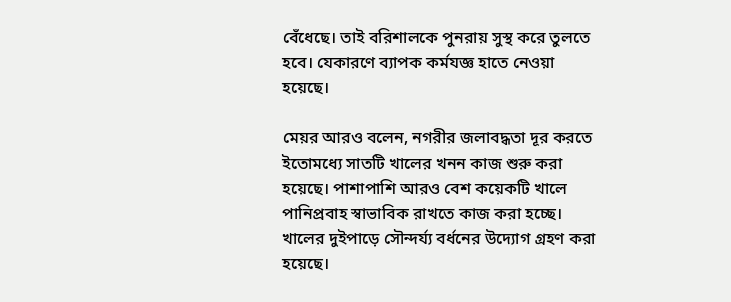বেঁধেছে। তাই বরিশালকে পুনরায় সুস্থ করে তুলতে হবে। যেকারণে ব্যাপক কর্মযজ্ঞ হাতে নেওয়া হয়েছে।

মেয়র আরও বলেন, নগরীর জলাবদ্ধতা দূর করতে ইতোমধ্যে সাতটি খালের খনন কাজ শুরু করা হয়েছে। পাশাপাশি আরও বেশ কয়েকটি খালে পানিপ্রবাহ স্বাভাবিক রাখতে কাজ করা হচ্ছে। খালের দুইপাড়ে সৌন্দর্য্য বর্ধনের উদ্যোগ গ্রহণ করা হয়েছে।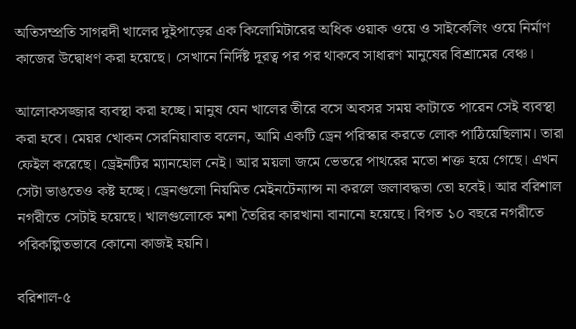অতিসম্প্রতি সাগরদী খালের দুইপাড়ের এক কিলোমিটারের অধিক ওয়াক ওয়ে ও সাইকেলিং ওয়ে নির্মাণ কাজের উদ্বোধণ করা হয়েছে। সেখানে নির্দিষ্ট দূরত্ব পর পর থাকবে সাধারণ মানুষের বিশ্রামের বেঞ্চ।

আলোকসজ্জার ব্যবস্থা করা হচ্ছে। মানুষ যেন খালের তীরে বসে অবসর সময় কাটাতে পারেন সেই ব্যবস্থা করা হবে। মেয়র খোকন সেরনিয়াবাত বলেন, আমি একটি ড্রেন পরিস্কার করতে লোক পাঠিয়েছিলাম। তারা ফেইল করেছে। ড্রেইনটির ম্যানহোল নেই। আর ময়লা জমে ভেতরে পাথরের মতো শক্ত হয়ে গেছে। এখন সেটা ভাঙতেও কষ্ট হচ্ছে। ড্রেনগুলো নিয়মিত মেইনটেন্যান্স না করলে জলাবদ্ধতা তো হবেই। আর বরিশাল নগরীতে সেটাই হয়েছে। খালগুলোকে মশা তৈরির কারখানা বানানো হয়েছে। বিগত ১০ বছরে নগরীতে পরিকল্পিতভাবে কোনো কাজই হয়নি।

বরিশাল-৫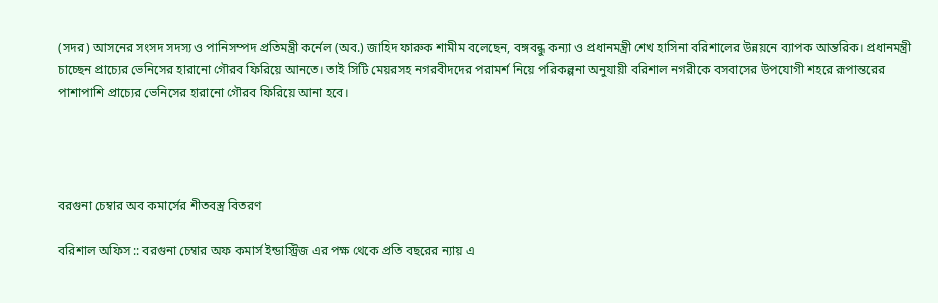(সদর) আসনের সংসদ সদস্য ও পানিসম্পদ প্রতিমন্ত্রী কর্নেল (অব.) জাহিদ ফারুক শামীম বলেছেন, বঙ্গবন্ধু কন্যা ও প্রধানমন্ত্রী শেখ হাসিনা বরিশালের উন্নয়নে ব্যাপক আন্তরিক। প্রধানমন্ত্রী চাচ্ছেন প্রাচ্যের ভেনিসের হারানো গৌরব ফিরিয়ে আনতে। তাই সিটি মেয়রসহ নগরবীদদের পরামর্শ নিয়ে পরিকল্পনা অনুযায়ী বরিশাল নগরীকে বসবাসের উপযোগী শহরে রূপান্তরের পাশাপাশি প্রাচ্যের ভেনিসের হারানো গৌরব ফিরিয়ে আনা হবে।




বরগুনা চেম্বার অব কমার্সের শীতবস্ত্র বিতরণ

বরিশাল অফিস :: বরগুনা চেম্বার অফ কমার্স ইন্ডাস্ট্রিজ এর পক্ষ থেকে প্রতি বছরের ন্যায় এ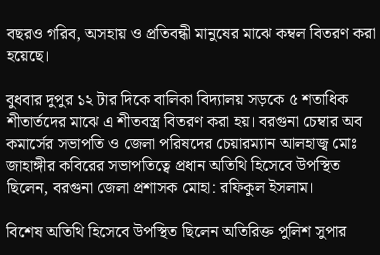বছরও গরিব, অসহায় ও প্রতিবন্ধী মানুষের মাঝে কম্বল বিতরণ করা হয়েছে।

বুধবার দুপুর ১২ টার দিকে বালিকা বিদ্যালয় সড়কে ৫ শতাধিক শীতার্তদের মাঝে এ শীতবস্ত্র বিতরণ করা হয়। বরগুনা চেম্বার অব কমার্সের সভাপতি ও জেলা পরিষদের চেয়ারম্যান আলহাজ্ব মোঃ জাহাঙ্গীর কবিরের সভাপতিত্বে প্রধান অতিথি হিসেবে উপস্থিত ছিলেন, বরগুনা জেলা প্রশাসক মোহা: রফিকুল ইসলাম।

বিশেষ অতিথি হিসেবে উপস্থিত ছিলেন অতিরিক্ত পুলিশ সুপার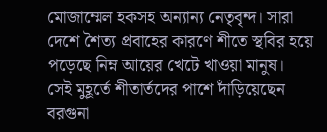মোজাম্মেল হকসহ অন্যান্য নেতৃবৃন্দ। সারা দেশে শৈত্য প্রবাহের কারণে শীতে স্থবির হয়ে পড়েছে নিম্ন আয়ের খেটে খাওয়া মানুষ। সেই মুহূর্তে শীতার্তদের পাশে দাঁড়িয়েছেন বরগুনা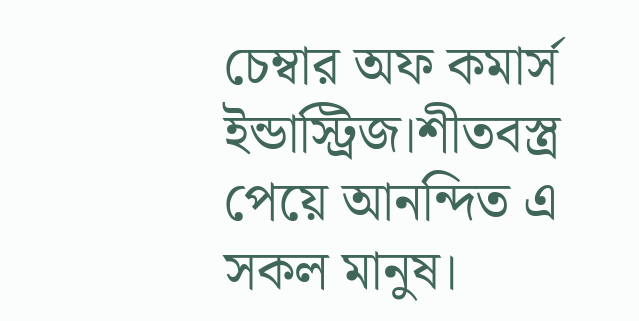চেম্বার অফ কমার্স ইন্ডাস্ট্রিজ।শীতবস্ত্র পেয়ে আনন্দিত এ সকল মানুষ।